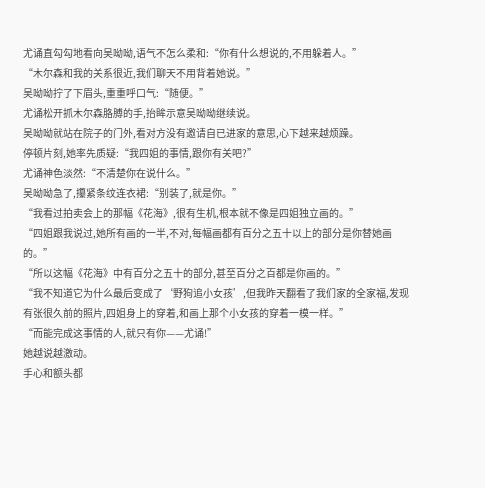尤诵直勾勾地看向吴呦呦,语气不怎么柔和:“你有什么想说的,不用躲着人。”
“木尔森和我的关系很近,我们聊天不用背着她说。”
吴呦呦拧了下眉头,重重呼口气:“随便。”
尤诵松开抓木尔森胳膊的手,抬眸示意吴呦呦继续说。
吴呦呦就站在院子的门外,看对方没有邀请自已进家的意思,心下越来越烦躁。
停顿片刻,她率先质疑:“我四姐的事情,跟你有关吧?”
尤诵神色淡然:“不清楚你在说什么。”
吴呦呦急了,攥紧条纹连衣裙:“别装了,就是你。”
“我看过拍卖会上的那幅《花海》,很有生机,根本就不像是四姐独立画的。”
“四姐跟我说过,她所有画的一半,不对,每幅画都有百分之五十以上的部分是你替她画的。”
“所以这幅《花海》中有百分之五十的部分,甚至百分之百都是你画的。”
“我不知道它为什么最后变成了‘野狗追小女孩’,但我昨天翻看了我们家的全家福,发现有张很久前的照片,四姐身上的穿着,和画上那个小女孩的穿着一模一样。”
“而能完成这事情的人,就只有你——尤诵!”
她越说越激动。
手心和额头都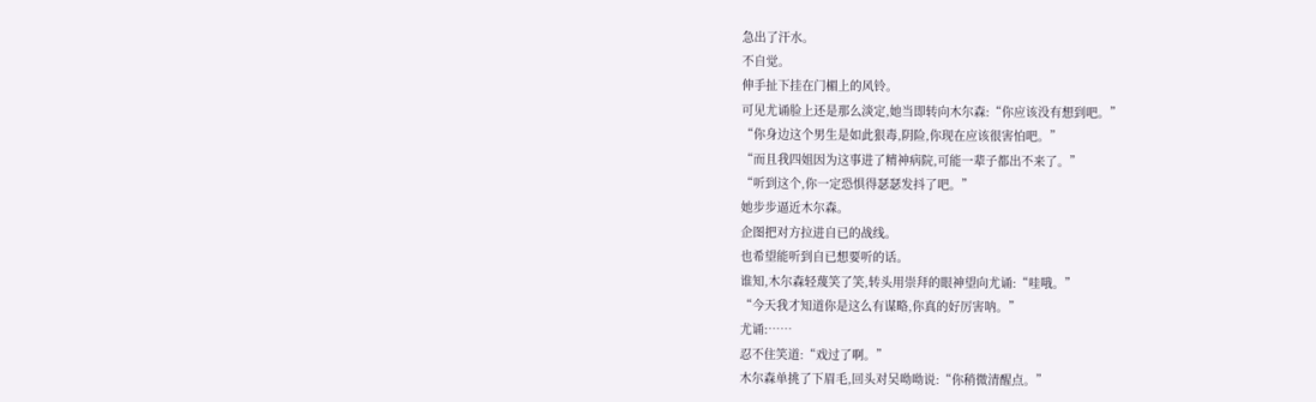急出了汗水。
不自觉。
伸手扯下挂在门楣上的风铃。
可见尤诵脸上还是那么淡定,她当即转向木尔森:“你应该没有想到吧。”
“你身边这个男生是如此狠毒,阴险,你现在应该很害怕吧。”
“而且我四姐因为这事进了精神病院,可能一辈子都出不来了。”
“听到这个,你一定恐惧得瑟瑟发抖了吧。”
她步步逼近木尔森。
企图把对方拉进自已的战线。
也希望能听到自已想要听的话。
谁知,木尔森轻蔑笑了笑,转头用崇拜的眼神望向尤诵:“哇哦。”
“今天我才知道你是这么有谋略,你真的好厉害呐。”
尤诵:……
忍不住笑道:“戏过了啊。”
木尔森单挑了下眉毛,回头对吴呦呦说:“你稍微清醒点。”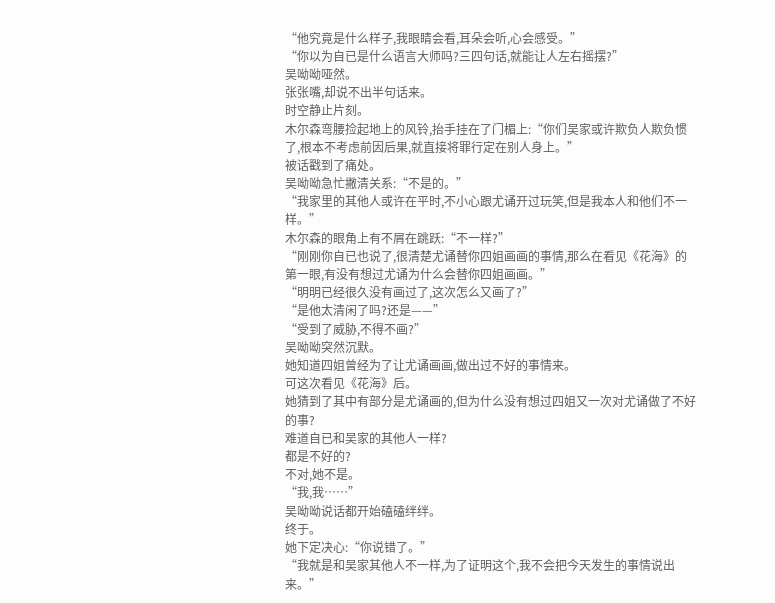“他究竟是什么样子,我眼睛会看,耳朵会听,心会感受。”
“你以为自已是什么语言大师吗?三四句话,就能让人左右摇摆?”
吴呦呦哑然。
张张嘴,却说不出半句话来。
时空静止片刻。
木尔森弯腰捡起地上的风铃,抬手挂在了门楣上:“你们吴家或许欺负人欺负惯了,根本不考虑前因后果,就直接将罪行定在别人身上。”
被话戳到了痛处。
吴呦呦急忙撇清关系:“不是的。”
“我家里的其他人或许在平时,不小心跟尤诵开过玩笑,但是我本人和他们不一样。”
木尔森的眼角上有不屑在跳跃:“不一样?”
“刚刚你自已也说了,很清楚尤诵替你四姐画画的事情,那么在看见《花海》的第一眼,有没有想过尤诵为什么会替你四姐画画。”
“明明已经很久没有画过了,这次怎么又画了?”
“是他太清闲了吗?还是——”
“受到了威胁,不得不画?”
吴呦呦突然沉默。
她知道四姐曾经为了让尤诵画画,做出过不好的事情来。
可这次看见《花海》后。
她猜到了其中有部分是尤诵画的,但为什么没有想过四姐又一次对尤诵做了不好的事?
难道自已和吴家的其他人一样?
都是不好的?
不对,她不是。
“我,我……”
吴呦呦说话都开始磕磕绊绊。
终于。
她下定决心:“你说错了。”
“我就是和吴家其他人不一样,为了证明这个,我不会把今天发生的事情说出来。”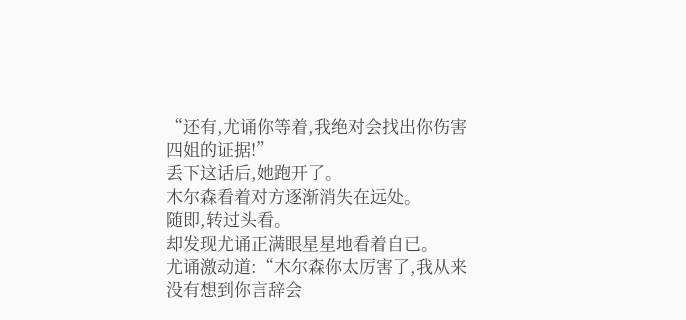“还有,尤诵你等着,我绝对会找出你伤害四姐的证据!”
丢下这话后,她跑开了。
木尔森看着对方逐渐消失在远处。
随即,转过头看。
却发现尤诵正满眼星星地看着自已。
尤诵激动道:“木尔森你太厉害了,我从来没有想到你言辞会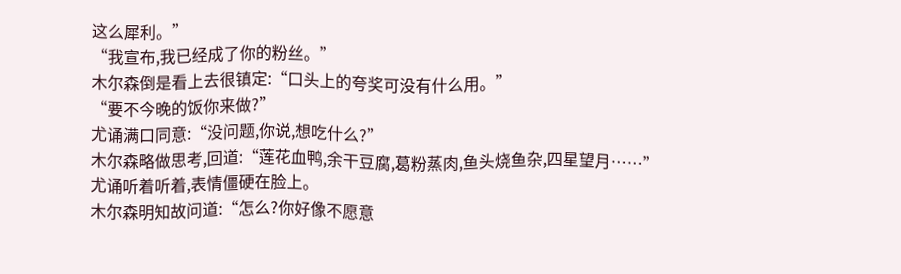这么犀利。”
“我宣布,我已经成了你的粉丝。”
木尔森倒是看上去很镇定:“口头上的夸奖可没有什么用。”
“要不今晚的饭你来做?”
尤诵满口同意:“没问题,你说,想吃什么?”
木尔森略做思考,回道:“莲花血鸭,余干豆腐,葛粉蒸肉,鱼头烧鱼杂,四星望月……”
尤诵听着听着,表情僵硬在脸上。
木尔森明知故问道:“怎么?你好像不愿意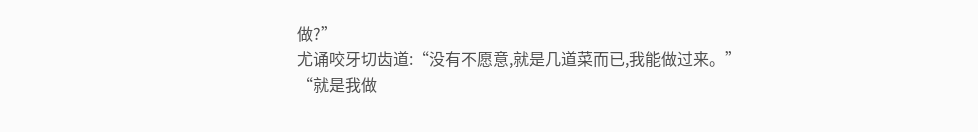做?”
尤诵咬牙切齿道:“没有不愿意,就是几道菜而已,我能做过来。”
“就是我做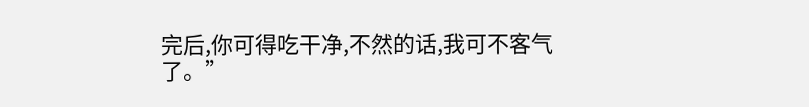完后,你可得吃干净,不然的话,我可不客气了。”